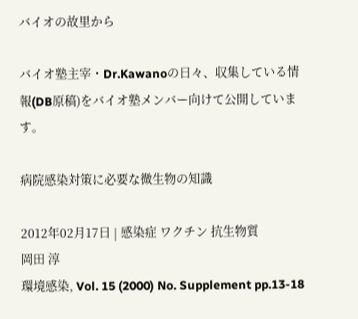バイオの故里から

バイオ塾主宰・Dr.Kawanoの日々、収集している情報(DB原稿)をバイオ塾メンバー向けて公開しています。

病院感染対策に必要な微生物の知識

2012年02月17日 | 感染症 ワクチン 抗生物質
岡田 淳
環境感染, Vol. 15 (2000) No. Supplement pp.13-18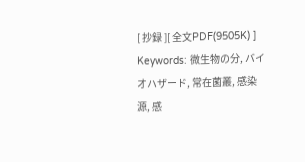[ 抄録 ][ 全文PDF(9505K) ]
Keywords: 微生物の分, バイオハザード, 常在菌叢, 感染源, 感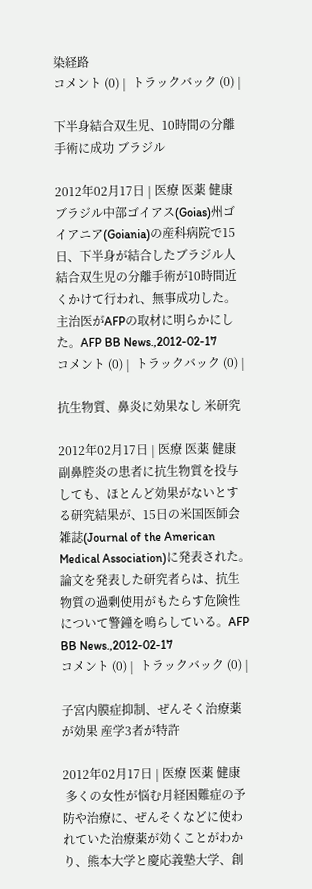染経路
コメント (0) |  トラックバック (0) |

下半身結合双生児、10時間の分離手術に成功 ブラジル

2012年02月17日 | 医療 医薬 健康
ブラジル中部ゴイアス(Goias)州ゴイアニア(Goiania)の産科病院で15日、下半身が結合したブラジル人結合双生児の分離手術が10時間近くかけて行われ、無事成功した。主治医がAFPの取材に明らかにした。AFP BB News.,2012-02-17
コメント (0) |  トラックバック (0) |

抗生物質、鼻炎に効果なし 米研究

2012年02月17日 | 医療 医薬 健康
副鼻腔炎の患者に抗生物質を投与しても、ほとんど効果がないとする研究結果が、15日の米国医師会雑誌(Journal of the American Medical Association)に発表された。論文を発表した研究者らは、抗生物質の過剰使用がもたらす危険性について警鐘を鳴らしている。AFP BB News.,2012-02-17
コメント (0) |  トラックバック (0) |

子宮内膜症抑制、ぜんそく治療薬が効果 産学3者が特許

2012年02月17日 | 医療 医薬 健康
 多くの女性が悩む月経困難症の予防や治療に、ぜんそくなどに使われていた治療薬が効くことがわかり、熊本大学と慶応義塾大学、創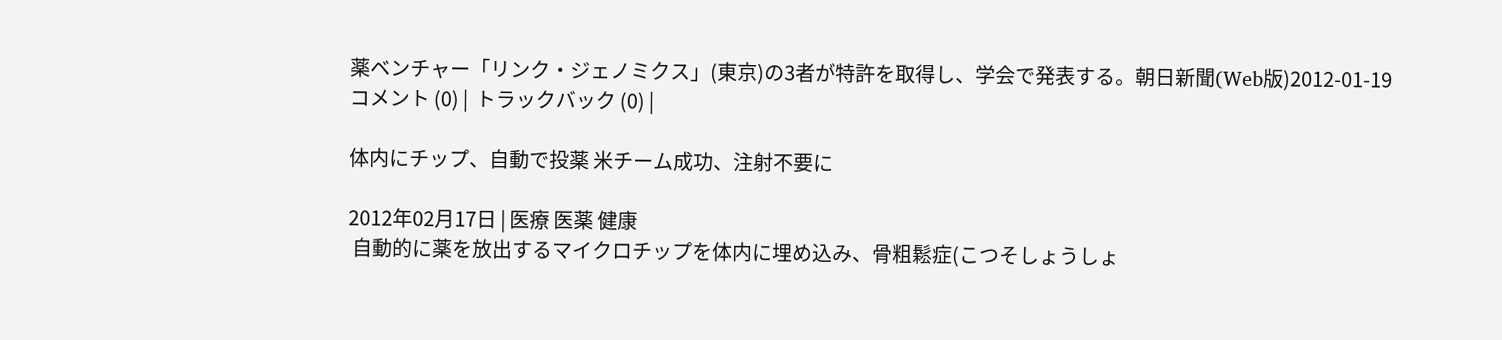薬ベンチャー「リンク・ジェノミクス」(東京)の3者が特許を取得し、学会で発表する。朝日新聞(Web版)2012-01-19
コメント (0) |  トラックバック (0) |

体内にチップ、自動で投薬 米チーム成功、注射不要に

2012年02月17日 | 医療 医薬 健康
 自動的に薬を放出するマイクロチップを体内に埋め込み、骨粗鬆症(こつそしょうしょ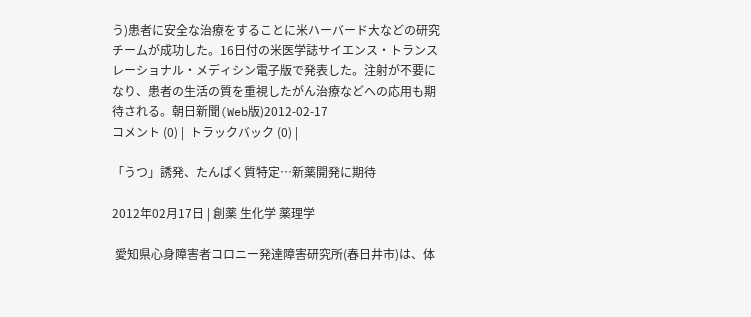う)患者に安全な治療をすることに米ハーバード大などの研究チームが成功した。16日付の米医学誌サイエンス・トランスレーショナル・メディシン電子版で発表した。注射が不要になり、患者の生活の質を重視したがん治療などへの応用も期待される。朝日新聞(Web版)2012-02-17
コメント (0) |  トラックバック (0) |

「うつ」誘発、たんぱく質特定…新薬開発に期待

2012年02月17日 | 創薬 生化学 薬理学

 愛知県心身障害者コロニー発達障害研究所(春日井市)は、体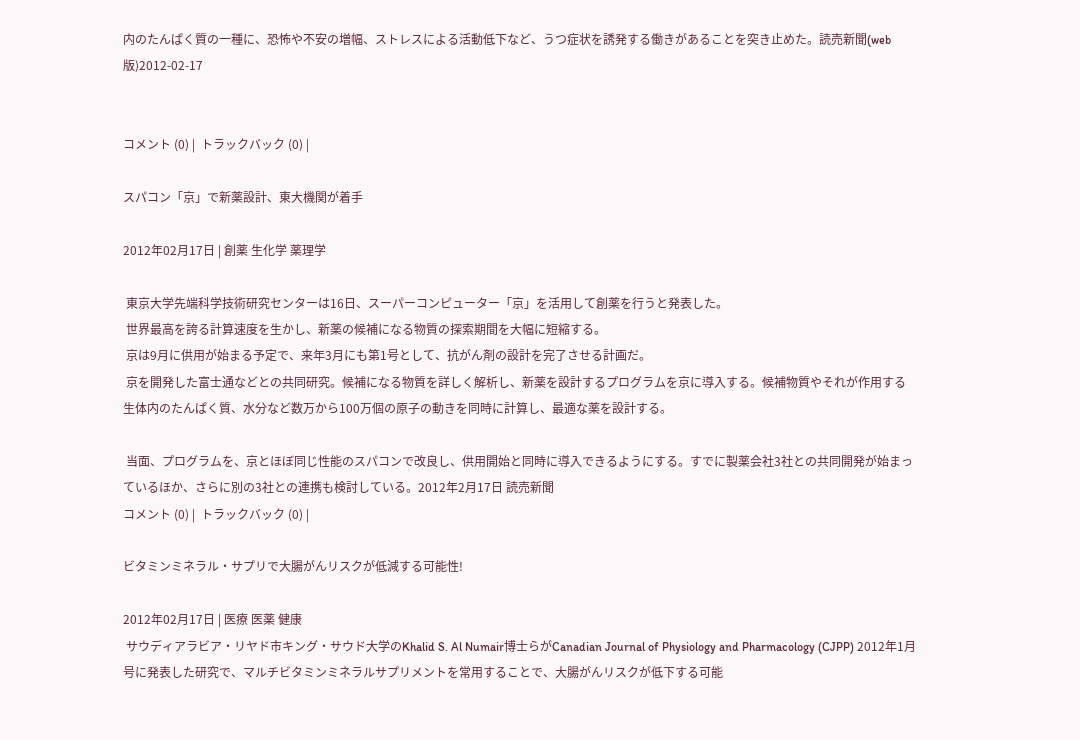内のたんぱく質の一種に、恐怖や不安の増幅、ストレスによる活動低下など、うつ症状を誘発する働きがあることを突き止めた。読売新聞(web版)2012-02-17


コメント (0) |  トラックバック (0) |

スパコン「京」で新薬設計、東大機関が着手

2012年02月17日 | 創薬 生化学 薬理学

 東京大学先端科学技術研究センターは16日、スーパーコンピューター「京」を活用して創薬を行うと発表した。
 世界最高を誇る計算速度を生かし、新薬の候補になる物質の探索期間を大幅に短縮する。
 京は9月に供用が始まる予定で、来年3月にも第1号として、抗がん剤の設計を完了させる計画だ。
 京を開発した富士通などとの共同研究。候補になる物質を詳しく解析し、新薬を設計するプログラムを京に導入する。候補物質やそれが作用する生体内のたんぱく質、水分など数万から100万個の原子の動きを同時に計算し、最適な薬を設計する。

 当面、プログラムを、京とほぼ同じ性能のスパコンで改良し、供用開始と同時に導入できるようにする。すでに製薬会社3社との共同開発が始まっているほか、さらに別の3社との連携も検討している。2012年2月17日 読売新聞
コメント (0) |  トラックバック (0) |

ビタミンミネラル・サプリで大腸がんリスクが低減する可能性!

2012年02月17日 | 医療 医薬 健康
 サウディアラビア・リヤド市キング・サウド大学のKhalid S. Al Numair博士らがCanadian Journal of Physiology and Pharmacology (CJPP) 2012年1月号に発表した研究で、マルチビタミンミネラルサプリメントを常用することで、大腸がんリスクが低下する可能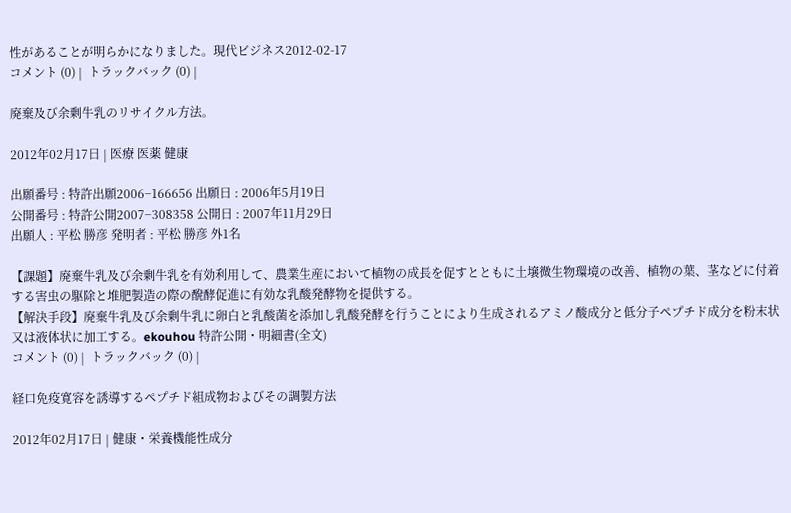性があることが明らかになりました。現代ビジネス2012-02-17
コメント (0) |  トラックバック (0) |

廃棄及び余剰牛乳のリサイクル方法。

2012年02月17日 | 医療 医薬 健康

出願番号 : 特許出願2006−166656 出願日 : 2006年5月19日
公開番号 : 特許公開2007−308358 公開日 : 2007年11月29日
出願人 : 平松 勝彦 発明者 : 平松 勝彦 外1名

【課題】廃棄牛乳及び余剰牛乳を有効利用して、農業生産において植物の成長を促すとともに土壌微生物環境の改善、植物の葉、茎などに付着する害虫の駆除と堆肥製造の際の醗酵促進に有効な乳酸発酵物を提供する。
【解決手段】廃棄牛乳及び余剰牛乳に卵白と乳酸菌を添加し乳酸発酵を行うことにより生成されるアミノ酸成分と低分子ペプチド成分を粉末状又は液体状に加工する。ekouhou 特許公開・明細書(全文)
コメント (0) |  トラックバック (0) |

経口免疫寛容を誘導するペプチド組成物およびその調製方法

2012年02月17日 | 健康・栄養機能性成分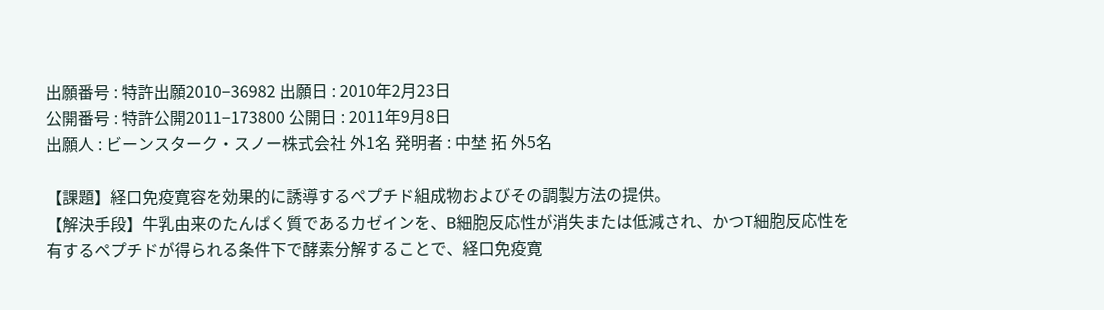出願番号 : 特許出願2010−36982 出願日 : 2010年2月23日
公開番号 : 特許公開2011−173800 公開日 : 2011年9月8日
出願人 : ビーンスターク・スノー株式会社 外1名 発明者 : 中埜 拓 外5名

【課題】経口免疫寛容を効果的に誘導するペプチド組成物およびその調製方法の提供。
【解決手段】牛乳由来のたんぱく質であるカゼインを、B細胞反応性が消失または低減され、かつT細胞反応性を有するペプチドが得られる条件下で酵素分解することで、経口免疫寛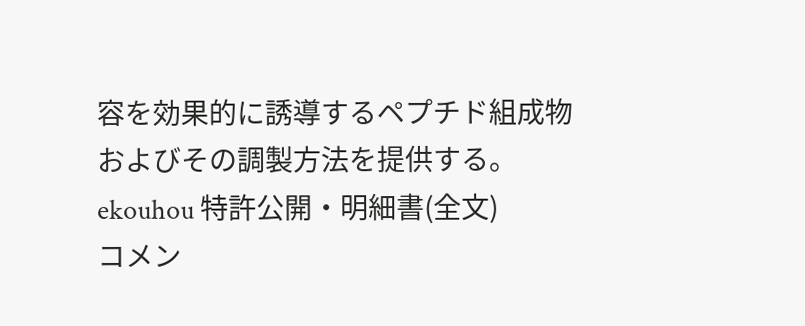容を効果的に誘導するペプチド組成物およびその調製方法を提供する。ekouhou 特許公開・明細書(全文)
コメン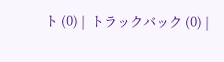ト (0) |  トラックバック (0) |